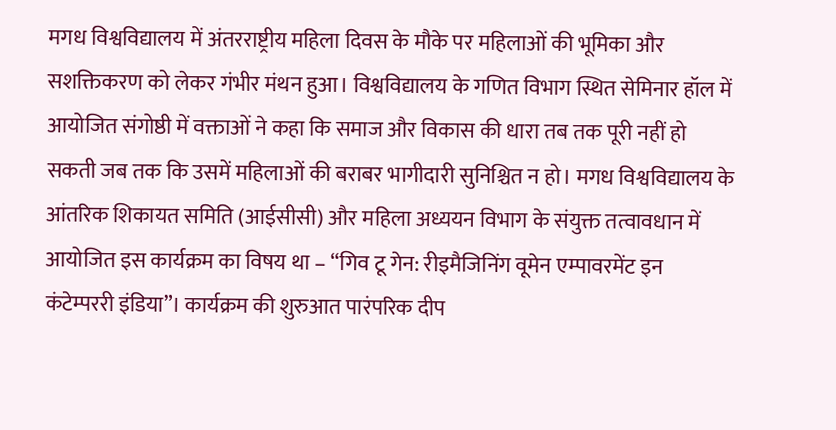मगध विश्वविद्यालय में अंतरराष्ट्रीय महिला दिवस के मौके पर महिलाओं की भूमिका और सशक्तिकरण को लेकर गंभीर मंथन हुआ। विश्वविद्यालय के गणित विभाग स्थित सेमिनार हॉल में आयोजित संगोष्ठी में वक्ताओं ने कहा कि समाज और विकास की धारा तब तक पूरी नहीं हो सकती जब तक कि उसमें महिलाओं की बराबर भागीदारी सुनिश्चित न हो। मगध विश्वविद्यालय के आंतरिक शिकायत समिति (आईसीसी) और महिला अध्ययन विभाग के संयुक्त तत्वावधान में आयोजित इस कार्यक्रम का विषय था – “गिव टू गेन: रीइमैजिनिंग वूमेन एम्पावरमेंट इन कंटेम्पररी इंडिया”। कार्यक्रम की शुरुआत पारंपरिक दीप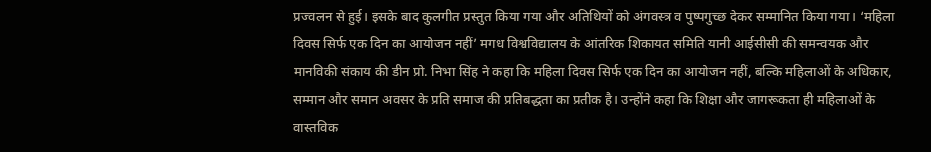प्रज्वलन से हुई। इसके बाद कुलगीत प्रस्तुत किया गया और अतिथियों को अंगवस्त्र व पुष्पगुच्छ देकर सम्मानित किया गया। ‘महिला दिवस सिर्फ एक दिन का आयोजन नहीं’ मगध विश्वविद्यालय के आंतरिक शिकायत समिति यानी आईसीसी की समन्वयक और मानविकी संकाय की डीन प्रो. निभा सिंह ने कहा कि महिला दिवस सिर्फ एक दिन का आयोजन नहीं, बल्कि महिलाओं के अधिकार, सम्मान और समान अवसर के प्रति समाज की प्रतिबद्धता का प्रतीक है। उन्होंने कहा कि शिक्षा और जागरूकता ही महिलाओं के वास्तविक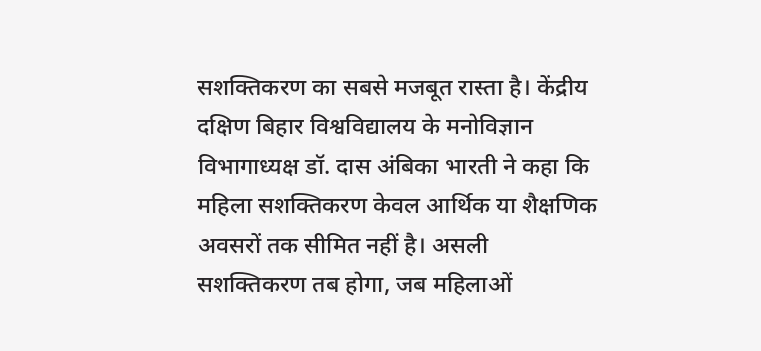सशक्तिकरण का सबसे मजबूत रास्ता है। केंद्रीय दक्षिण बिहार विश्वविद्यालय के मनोविज्ञान विभागाध्यक्ष डॉ. दास अंबिका भारती ने कहा कि महिला सशक्तिकरण केवल आर्थिक या शैक्षणिक अवसरों तक सीमित नहीं है। असली सशक्तिकरण तब होगा, जब महिलाओं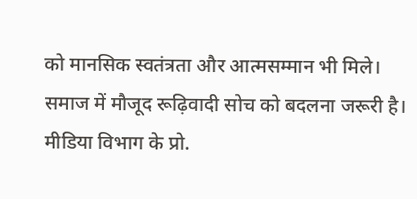को मानसिक स्वतंत्रता और आत्मसम्मान भी मिले। समाज में मौजूद रूढ़िवादी सोच को बदलना जरूरी है। मीडिया विभाग के प्रो.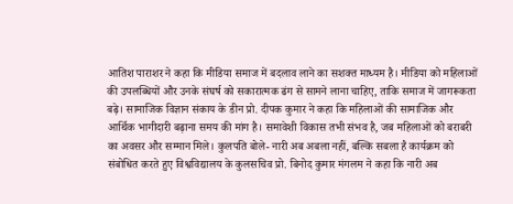आतिश पाराशर ने कहा कि मीडिया समाज में बदलाव लाने का सशक्त माध्यम है। मीडिया को महिलाओं की उपलब्धियों और उनके संघर्ष को सकारात्मक ढंग से सामने लाना चाहिए, ताकि समाज में जागरूकता बढ़े। सामाजिक विज्ञान संकाय के डीन प्रो. दीपक कुमार ने कहा कि महिलाओं की सामाजिक और आर्थिक भागीदारी बढ़ाना समय की मांग है। समावेशी विकास तभी संभव है, जब महिलाओं को बराबरी का अवसर और सम्मान मिले। कुलपति बोले- नारी अब अबला नहीं, बल्कि सबला है कार्यक्रम को संबोधित करते हुए विश्वविद्यालय के कुलसचिव प्रो. बिनोद कुमार मंगलम ने कहा कि नारी अब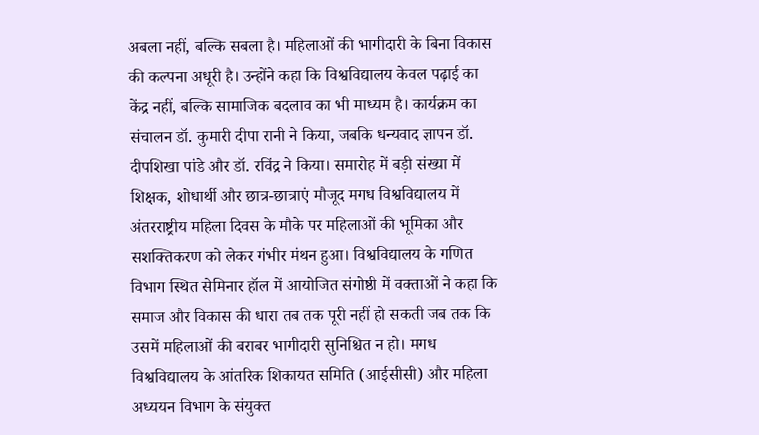अबला नहीं, बल्कि सबला है। महिलाओं की भागीदारी के बिना विकास की कल्पना अधूरी है। उन्होंने कहा कि विश्वविद्यालय केवल पढ़ाई का केंद्र नहीं, बल्कि सामाजिक बदलाव का भी माध्यम है। कार्यक्रम का संचालन डॉ. कुमारी दीपा रानी ने किया, जबकि धन्यवाद ज्ञापन डॉ. दीपशिखा पांडे और डॉ. रविंद्र ने किया। समारोह में बड़ी संख्या में शिक्षक, शोधार्थी और छात्र-छात्राएं मौजूद मगध विश्वविद्यालय में अंतरराष्ट्रीय महिला दिवस के मौके पर महिलाओं की भूमिका और सशक्तिकरण को लेकर गंभीर मंथन हुआ। विश्वविद्यालय के गणित विभाग स्थित सेमिनार हॉल में आयोजित संगोष्ठी में वक्ताओं ने कहा कि समाज और विकास की धारा तब तक पूरी नहीं हो सकती जब तक कि उसमें महिलाओं की बराबर भागीदारी सुनिश्चित न हो। मगध विश्वविद्यालय के आंतरिक शिकायत समिति (आईसीसी) और महिला अध्ययन विभाग के संयुक्त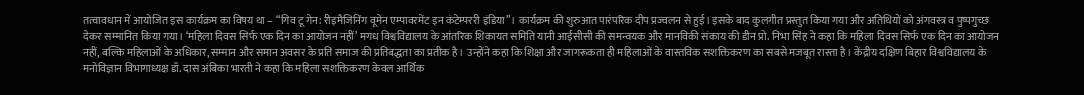तत्वावधान में आयोजित इस कार्यक्रम का विषय था – “गिव टू गेन: रीइमैजिनिंग वूमेन एम्पावरमेंट इन कंटेम्पररी इंडिया”। कार्यक्रम की शुरुआत पारंपरिक दीप प्रज्वलन से हुई। इसके बाद कुलगीत प्रस्तुत किया गया और अतिथियों को अंगवस्त्र व पुष्पगुच्छ देकर सम्मानित किया गया। ‘महिला दिवस सिर्फ एक दिन का आयोजन नहीं’ मगध विश्वविद्यालय के आंतरिक शिकायत समिति यानी आईसीसी की समन्वयक और मानविकी संकाय की डीन प्रो. निभा सिंह ने कहा कि महिला दिवस सिर्फ एक दिन का आयोजन नहीं, बल्कि महिलाओं के अधिकार, सम्मान और समान अवसर के प्रति समाज की प्रतिबद्धता का प्रतीक है। उन्होंने कहा कि शिक्षा और जागरूकता ही महिलाओं के वास्तविक सशक्तिकरण का सबसे मजबूत रास्ता है। केंद्रीय दक्षिण बिहार विश्वविद्यालय के मनोविज्ञान विभागाध्यक्ष डॉ. दास अंबिका भारती ने कहा कि महिला सशक्तिकरण केवल आर्थिक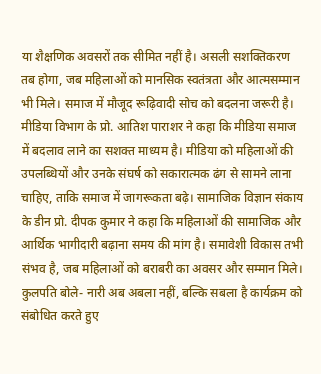या शैक्षणिक अवसरों तक सीमित नहीं है। असली सशक्तिकरण तब होगा, जब महिलाओं को मानसिक स्वतंत्रता और आत्मसम्मान भी मिले। समाज में मौजूद रूढ़िवादी सोच को बदलना जरूरी है। मीडिया विभाग के प्रो. आतिश पाराशर ने कहा कि मीडिया समाज में बदलाव लाने का सशक्त माध्यम है। मीडिया को महिलाओं की उपलब्धियों और उनके संघर्ष को सकारात्मक ढंग से सामने लाना चाहिए, ताकि समाज में जागरूकता बढ़े। सामाजिक विज्ञान संकाय के डीन प्रो. दीपक कुमार ने कहा कि महिलाओं की सामाजिक और आर्थिक भागीदारी बढ़ाना समय की मांग है। समावेशी विकास तभी संभव है, जब महिलाओं को बराबरी का अवसर और सम्मान मिले। कुलपति बोले- नारी अब अबला नहीं, बल्कि सबला है कार्यक्रम को संबोधित करते हुए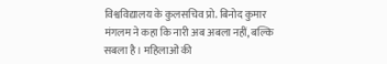विश्वविद्यालय के कुलसचिव प्रो. बिनोद कुमार मंगलम ने कहा कि नारी अब अबला नहीं, बल्कि सबला है। महिलाओं की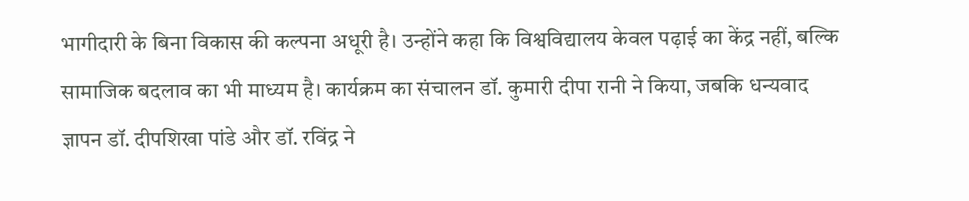भागीदारी के बिना विकास की कल्पना अधूरी है। उन्होंने कहा कि विश्वविद्यालय केवल पढ़ाई का केंद्र नहीं, बल्कि सामाजिक बदलाव का भी माध्यम है। कार्यक्रम का संचालन डॉ. कुमारी दीपा रानी ने किया, जबकि धन्यवाद ज्ञापन डॉ. दीपशिखा पांडे और डॉ. रविंद्र ने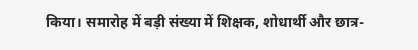किया। समारोह में बड़ी संख्या में शिक्षक, शोधार्थी और छात्र-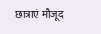छात्राएं मौजूद